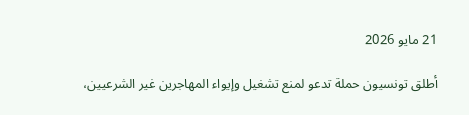21 مايو 2026

أطلق تونسيون حملة تدعو لمنع تشغيل وإيواء المهاجرين غير الشرعيين،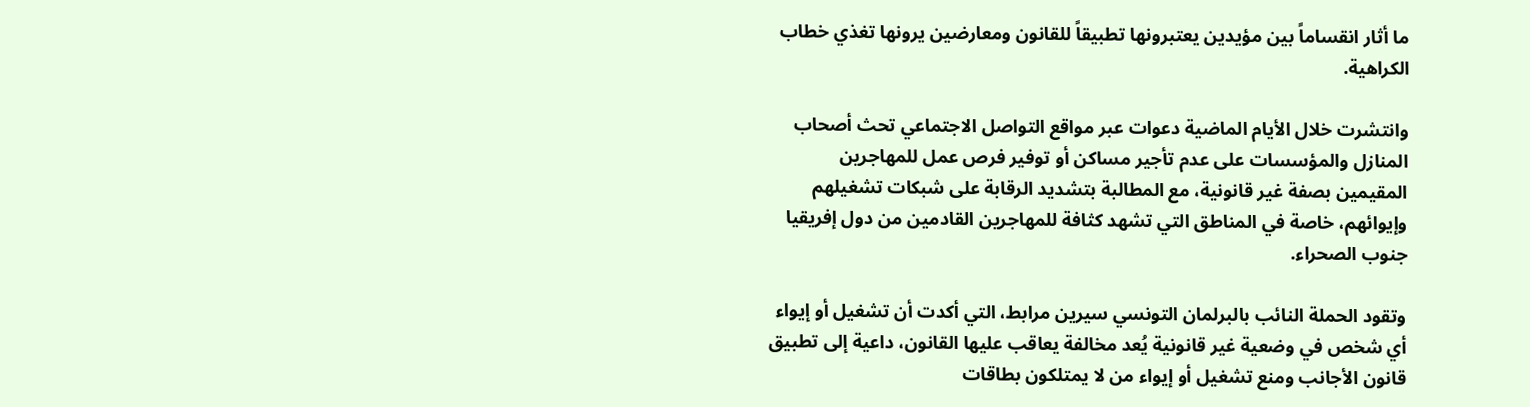ما أثار انقساماً بين مؤيدين يعتبرونها تطبيقاً للقانون ومعارضين يرونها تغذي خطاب الكراهية.

وانتشرت خلال الأيام الماضية دعوات عبر مواقع التواصل الاجتماعي تحث أصحاب المنازل والمؤسسات على عدم تأجير مساكن أو توفير فرص عمل للمهاجرين المقيمين بصفة غير قانونية، مع المطالبة بتشديد الرقابة على شبكات تشغيلهم وإيوائهم، خاصة في المناطق التي تشهد كثافة للمهاجرين القادمين من دول إفريقيا جنوب الصحراء.

وتقود الحملة النائب بالبرلمان التونسي سيرين مرابط، التي أكدت أن تشغيل أو إيواء أي شخص في وضعية غير قانونية يُعد مخالفة يعاقب عليها القانون، داعية إلى تطبيق قانون الأجانب ومنع تشغيل أو إيواء من لا يمتلكون بطاقات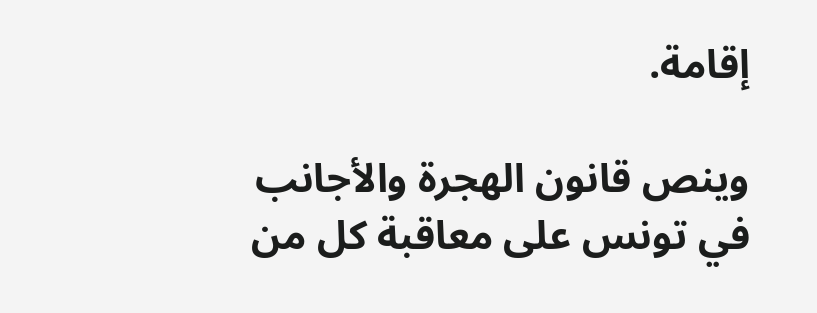إقامة.

وينص قانون الهجرة والأجانب في تونس على معاقبة كل من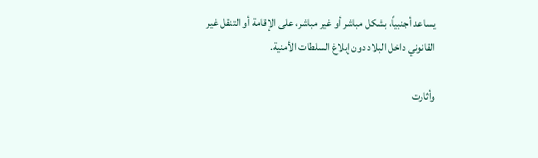يساعد أجنبياً، بشكل مباشر أو غير مباشر، على الإقامة أو التنقل غير القانوني داخل البلاد دون إبلاغ السلطات الأمنية.

وأثارت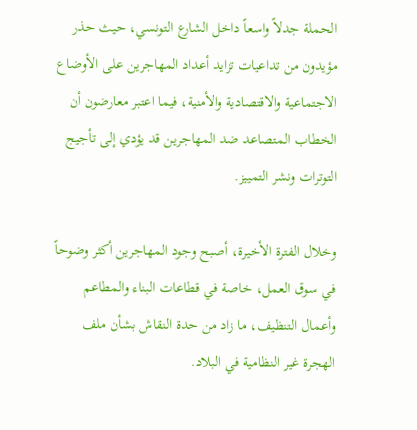الحملة جدلاً واسعاً داخل الشارع التونسي، حيث حذر مؤيدون من تداعيات تزايد أعداد المهاجرين على الأوضاع الاجتماعية والاقتصادية والأمنية، فيما اعتبر معارضون أن الخطاب المتصاعد ضد المهاجرين قد يؤدي إلى تأجيج التوترات ونشر التمييز.

وخلال الفترة الأخيرة، أصبح وجود المهاجرين أكثر وضوحاً في سوق العمل، خاصة في قطاعات البناء والمطاعم وأعمال التنظيف، ما زاد من حدة النقاش بشأن ملف الهجرة غير النظامية في البلاد.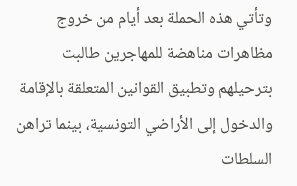وتأتي هذه الحملة بعد أيام من خروج مظاهرات مناهضة للمهاجرين طالبت بترحيلهم وتطبيق القوانين المتعلقة بالإقامة والدخول إلى الأراضي التونسية، بينما تراهن السلطات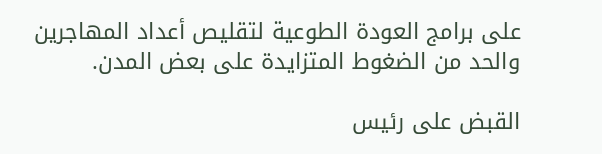على برامج العودة الطوعية لتقليص أعداد المهاجرين والحد من الضغوط المتزايدة على بعض المدن.

القبض على رئيس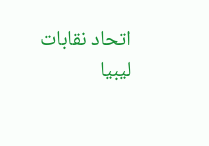اتحاد نقابات ليبيا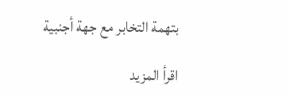بتهمة التخابر مع جهة أجنبية

اقرأ المزيد